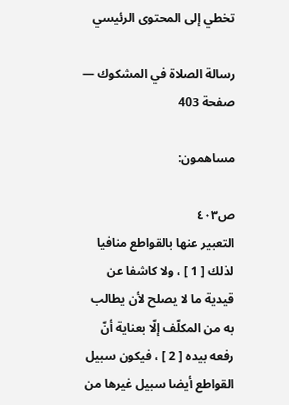تخطي إلى المحتوى الرئيسي

رسالة الصلاة في المشكوك — صفحة 403

مساهمون:

ص٤٠٣
التعبير عنها بالقواطع منافيا لذلك [ 1 ] ، ولا كاشفا عن قيدية ما لا يصلح لأن يطالب به من المكلّف إلّا بعناية أنّ رفعه بيده [ 2 ] ، فيكون سبيل القواطع أيضا سبيل غيرها من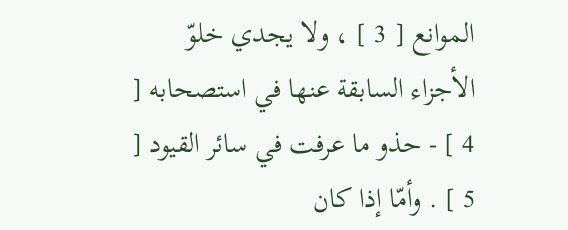الموانع [ 3 ] ، ولا يجدي خلوّ الأجزاء السابقة عنها في استصحابه [ 4 ] - حذو ما عرفت في سائر القيود [ 5 ] . وأمّا إذا كان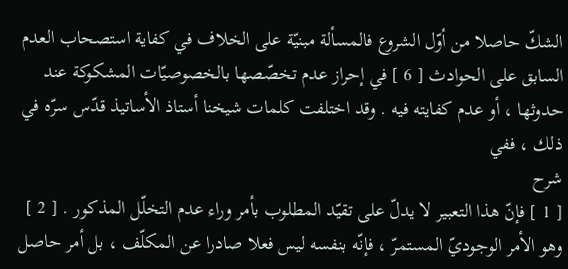الشكّ حاصلا من أوّل الشروع فالمسألة مبنيّة على الخلاف في كفاية استصحاب العدم السابق على الحوادث [ 6 ] في إحراز عدم تخصّصها بالخصوصيّات المشكوكة عند حدوثها ، أو عدم كفايته فيه . وقد اختلفت كلمات شيخنا أستاذ الأساتيذ قدّس سرّه في ذلك ، ففي
شرح
[ 1 ] فإنّ هذا التعبير لا يدلّ على تقيّد المطلوب بأمر وراء عدم التخلّل المذكور . [ 2 ] وهو الأمر الوجوديّ المستمرّ ، فإنّه بنفسه ليس فعلا صادرا عن المكلّف ، بل أمر حاصل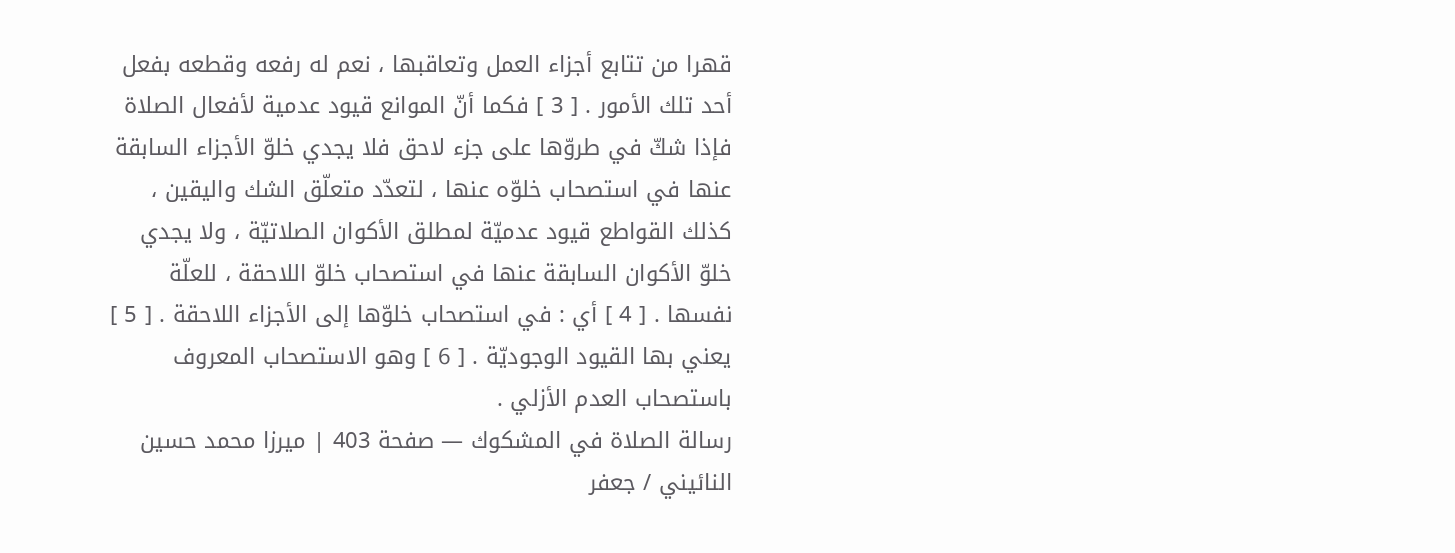قهرا من تتابع أجزاء العمل وتعاقبها ، نعم له رفعه وقطعه بفعل أحد تلك الأمور . [ 3 ] فكما أنّ الموانع قيود عدمية لأفعال الصلاة فإذا شكّ في طروّها على جزء لاحق فلا يجدي خلوّ الأجزاء السابقة عنها في استصحاب خلوّه عنها ، لتعدّد متعلّق الشك واليقين ، كذلك القواطع قيود عدميّة لمطلق الأكوان الصلاتيّة ، ولا يجدي خلوّ الأكوان السابقة عنها في استصحاب خلوّ اللاحقة ، للعلّة نفسها . [ 4 ] أي : في استصحاب خلوّها إلى الأجزاء اللاحقة . [ 5 ] يعني بها القيود الوجوديّة . [ 6 ] وهو الاستصحاب المعروف باستصحاب العدم الأزلي .
رسالة الصلاة في المشكوك — صفحة 403 | ميرزا محمد حسين النائيني / جعفر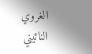الغروي النائيني